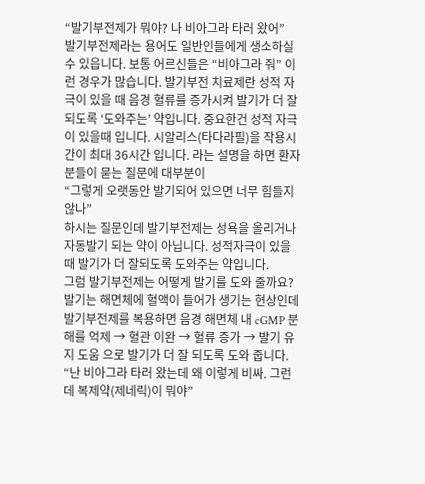“발기부전제가 뭐야? 나 비아그라 타러 왔어”
발기부전제라는 용어도 일반인들에게 생소하실 수 있읍니다. 보통 어르신들은 “비아그라 줘” 이런 경우가 많습니다. 발기부전 치료제란 성적 자극이 있을 때 음경 혈류를 증가시켜 발기가 더 잘 되도록 ‘도와주는’ 약입니다. 중요한건 성적 자극이 있을때 입니다. 시알리스(타다라필)을 작용시간이 최대 36시간 입니다. 라는 설명을 하면 환자분들이 묻는 질문에 대부분이
“그렇게 오랫동안 발기되어 있으면 너무 힘들지 않나”
하시는 질문인데 발기부전제는 성욕을 올리거나 자동발기 되는 약이 아닙니다. 성적자극이 있을때 발기가 더 잘되도록 도와주는 약입니다.
그럼 발기부전제는 어떻게 발기를 도와 줄까요? 발기는 해면체에 혈액이 들어가 생기는 현상인데 발기부전제를 복용하면 음경 해면체 내 cGMP 분해를 억제 → 혈관 이완 → 혈류 증가 → 발기 유지 도움 으로 발기가 더 잘 되도록 도와 줍니다.
“난 비아그라 타러 왔는데 왜 이렇게 비싸. 그런데 복제약(제네릭)이 뭐야”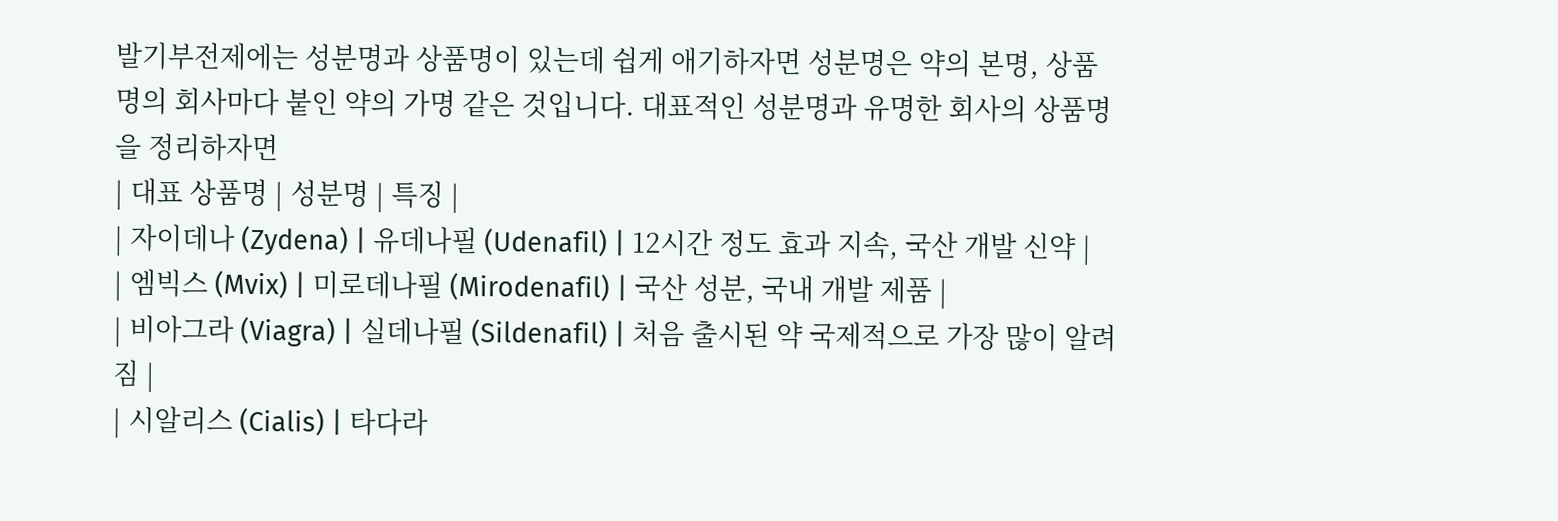발기부전제에는 성분명과 상품명이 있는데 쉽게 애기하자면 성분명은 약의 본명, 상품명의 회사마다 붙인 약의 가명 같은 것입니다. 대표적인 성분명과 유명한 회사의 상품명을 정리하자면
| 대표 상품명 | 성분명 | 특징 |
| 자이데나 (Zydena) | 유데나필 (Udenafil) | 12시간 정도 효과 지속, 국산 개발 신약 |
| 엠빅스 (Mvix) | 미로데나필 (Mirodenafil) | 국산 성분, 국내 개발 제품 |
| 비아그라 (Viagra) | 실데나필 (Sildenafil) | 처음 출시된 약 국제적으로 가장 많이 알려짐 |
| 시알리스 (Cialis) | 타다라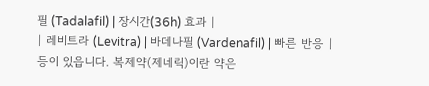필 (Tadalafil) | 장시간(36h) 효과 |
| 레비트라 (Levitra) | 바데나필 (Vardenafil) | 빠른 반응 |
등이 있읍니다. 복제약(제네릭)이란 약은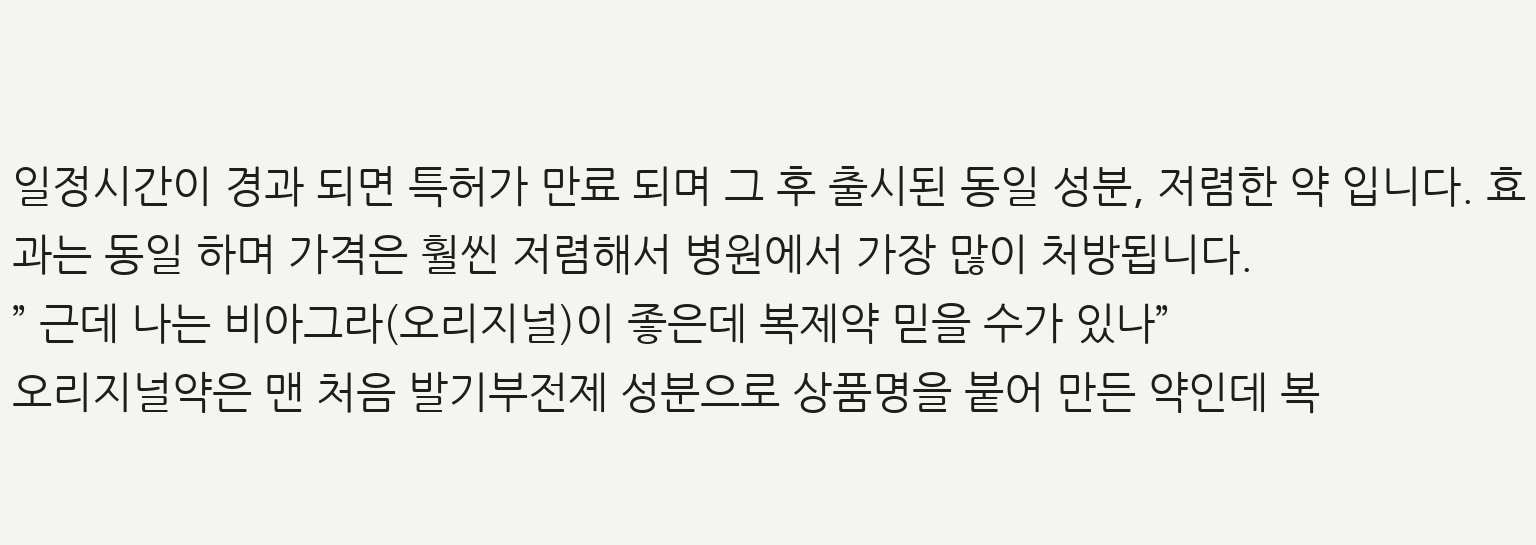일정시간이 경과 되면 특허가 만료 되며 그 후 출시된 동일 성분, 저렴한 약 입니다. 효과는 동일 하며 가격은 훨씬 저렴해서 병원에서 가장 많이 처방됩니다.
” 근데 나는 비아그라(오리지널)이 좋은데 복제약 믿을 수가 있나”
오리지널약은 맨 처음 발기부전제 성분으로 상품명을 붙어 만든 약인데 복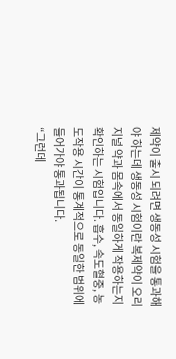제약이 출시 되려면 생동성 시험을 통과해야 하는데 생동성 시험이란 복제약이 오리지널 약과 몸속에서 동일하게 작용하는지 확인하는 시험입니다. 흡수, 속도혈중, 농도작용 시간이 통계적으로 동일한 범위에 들어가야 통과됩니다.
“그런데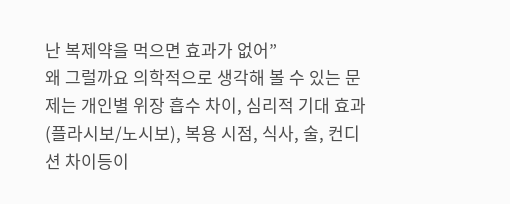난 복제약을 먹으면 효과가 없어”
왜 그럴까요 의학적으로 생각해 볼 수 있는 문제는 개인별 위장 흡수 차이, 심리적 기대 효과(플라시보/노시보), 복용 시점, 식사, 술, 컨디션 차이등이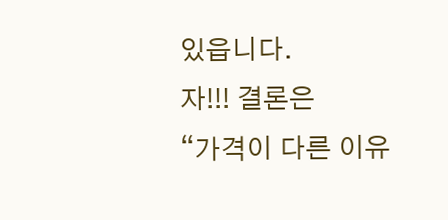있읍니다.
자!!! 결론은
“가격이 다른 이유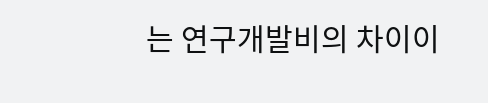는 연구개발비의 차이이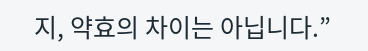지, 약효의 차이는 아닙니다.”